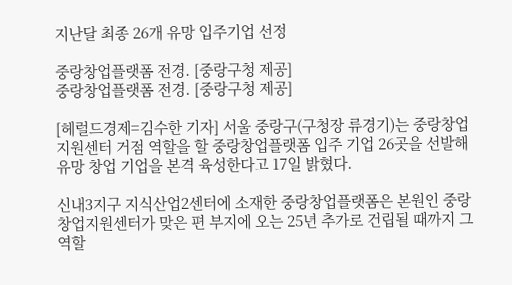지난달 최종 26개 유망 입주기업 선정

중랑창업플랫폼 전경. [중랑구청 제공]
중랑창업플랫폼 전경. [중랑구청 제공]

[헤럴드경제=김수한 기자] 서울 중랑구(구청장 류경기)는 중랑창업지원센터 거점 역할을 할 중랑창업플랫폼 입주 기업 26곳을 선발해 유망 창업 기업을 본격 육성한다고 17일 밝혔다.

신내3지구 지식산업2센터에 소재한 중랑창업플랫폼은 본원인 중랑창업지원센터가 맞은 편 부지에 오는 25년 추가로 건립될 때까지 그 역할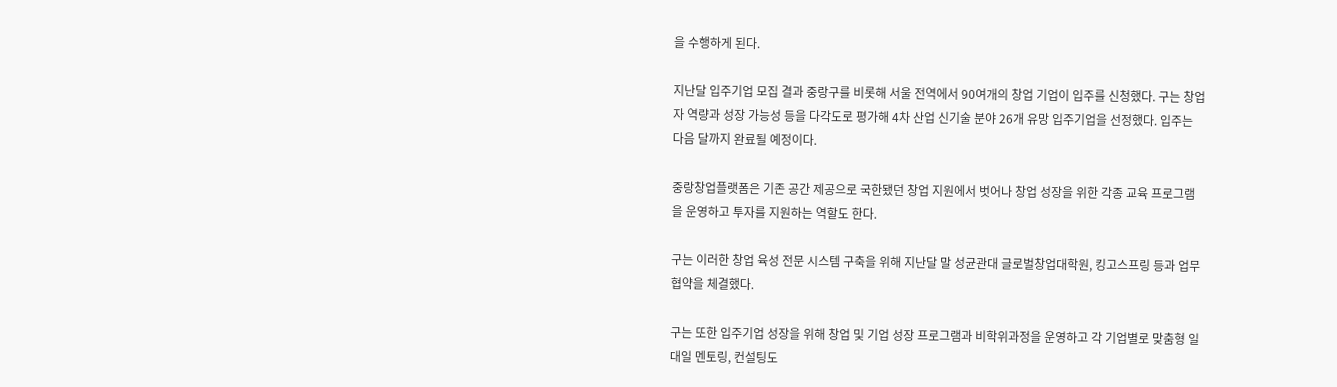을 수행하게 된다.

지난달 입주기업 모집 결과 중랑구를 비롯해 서울 전역에서 90여개의 창업 기업이 입주를 신청했다. 구는 창업자 역량과 성장 가능성 등을 다각도로 평가해 4차 산업 신기술 분야 26개 유망 입주기업을 선정했다. 입주는 다음 달까지 완료될 예정이다.

중랑창업플랫폼은 기존 공간 제공으로 국한됐던 창업 지원에서 벗어나 창업 성장을 위한 각종 교육 프로그램을 운영하고 투자를 지원하는 역할도 한다.

구는 이러한 창업 육성 전문 시스템 구축을 위해 지난달 말 성균관대 글로벌창업대학원, 킹고스프링 등과 업무 협약을 체결했다.

구는 또한 입주기업 성장을 위해 창업 및 기업 성장 프로그램과 비학위과정을 운영하고 각 기업별로 맞춤형 일대일 멘토링, 컨설팅도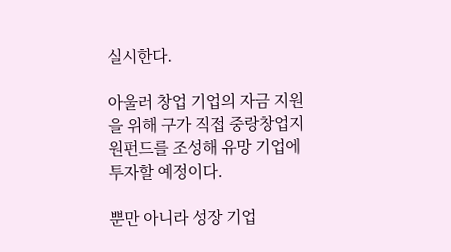실시한다.

아울러 창업 기업의 자금 지원을 위해 구가 직접 중랑창업지원펀드를 조성해 유망 기업에 투자할 예정이다.

뿐만 아니라 성장 기업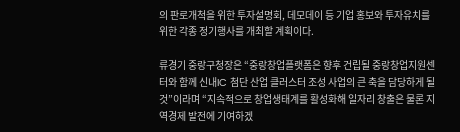의 판로개척을 위한 투자설명회, 데모데이 등 기업 홍보와 투자유치를 위한 각종 정기행사를 개최할 계획이다.

류경기 중랑구청장은 “중랑창업플랫폼은 향후 건립될 중랑창업지원센터와 함께 신내IC 첨단 산업 클러스터 조성 사업의 큰 축을 담당하게 될 것”이라며 “지속적으로 창업생태계를 활성화해 일자리 창출은 물론 지역경제 발전에 기여하겠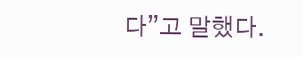다”고 말했다.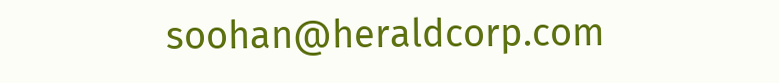soohan@heraldcorp.com